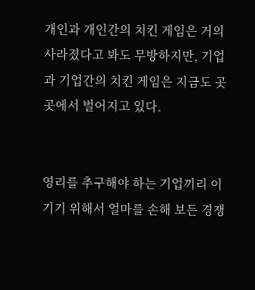개인과 개인간의 치킨 게임은 거의 사라졌다고 봐도 무방하지만, 기업과 기업간의 치킨 게임은 지금도 곳곳에서 벌어지고 있다.


영리를 추구해야 하는 기업끼리 이기기 위해서 얼마를 손해 보든 경쟁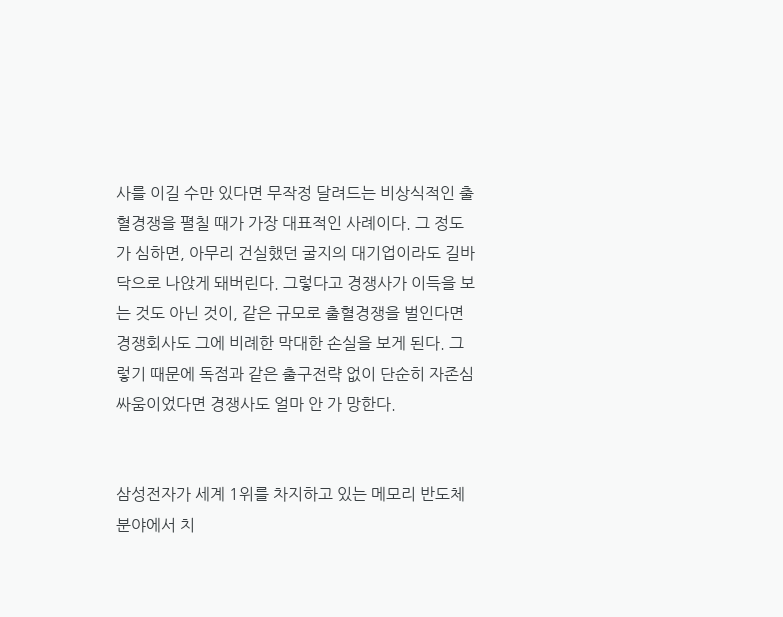사를 이길 수만 있다면 무작정 달려드는 비상식적인 출혈경쟁을 펼칠 때가 가장 대표적인 사례이다. 그 정도가 심하면, 아무리 건실했던 굴지의 대기업이라도 길바닥으로 나앉게 돼버린다. 그렇다고 경쟁사가 이득을 보는 것도 아닌 것이, 같은 규모로 출혈경쟁을 벌인다면 경쟁회사도 그에 비례한 막대한 손실을 보게 된다. 그렇기 때문에 독점과 같은 출구전략 없이 단순히 자존심싸움이었다면 경쟁사도 얼마 안 가 망한다.


삼성전자가 세계 1위를 차지하고 있는 메모리 반도체 분야에서 치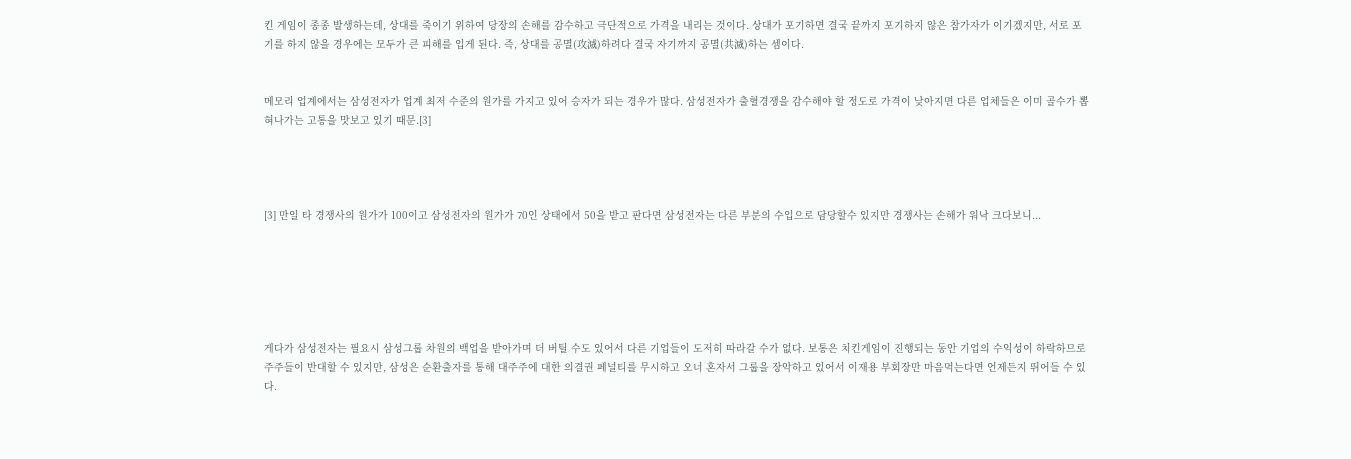킨 게임이 종종 발생하는데, 상대를 죽이기 위하여 당장의 손해를 감수하고 극단적으로 가격을 내리는 것이다. 상대가 포기하면 결국 끝까지 포기하지 않은 참가자가 이기겠지만, 서로 포기를 하지 않을 경우에는 모두가 큰 피해를 입게 된다. 즉, 상대를 공멸(攻滅)하려다 결국 자기까지 공멸(共滅)하는 셈이다.


메모리 업계에서는 삼성전자가 업계 최저 수준의 원가를 가지고 있어 승자가 되는 경우가 많다. 삼성전자가 출혈경쟁을 감수해야 할 정도로 가격이 낮아지면 다른 업체들은 이미 골수가 뽑혀나가는 고통을 맛보고 있기 때문.[3]




[3] 만일 타 경쟁사의 원가가 100이고 삼성전자의 원가가 70인 상태에서 50을 받고 판다면 삼성전자는 다른 부분의 수입으로 담당할수 있지만 경쟁사는 손해가 워낙 크다보니...






게다가 삼성전자는 필요시 삼성그룹 차원의 백업을 받아가며 더 버틸 수도 있어서 다른 기업들이 도저히 따라갈 수가 없다. 보통은 치킨게임이 진행되는 동안 기업의 수익성이 하락하므로 주주들이 반대할 수 있지만, 삼성은 순환출자를 통해 대주주에 대한 의결권 페널티를 무시하고 오너 혼자서 그룹을 장악하고 있어서 이재용 부회장만 마음먹는다면 언제든지 뛰어들 수 있다.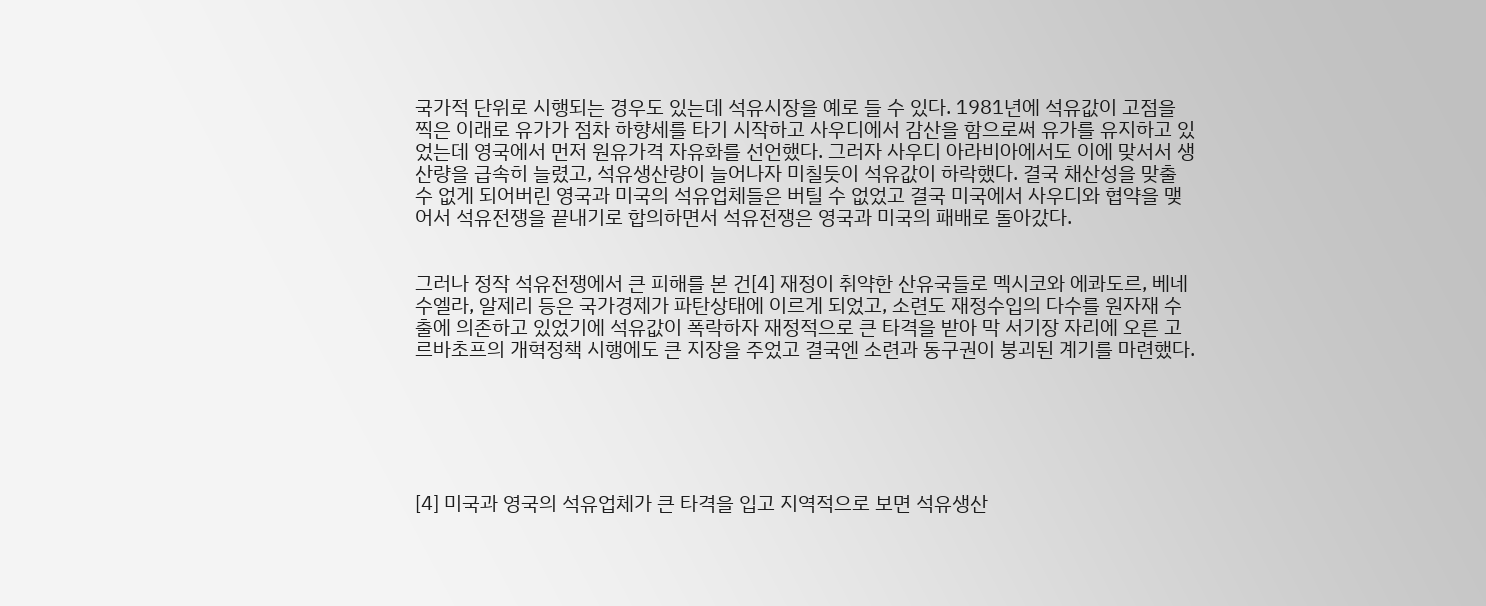국가적 단위로 시행되는 경우도 있는데 석유시장을 예로 들 수 있다. 1981년에 석유값이 고점을 찍은 이래로 유가가 점차 하향세를 타기 시작하고 사우디에서 감산을 함으로써 유가를 유지하고 있었는데 영국에서 먼저 원유가격 자유화를 선언했다. 그러자 사우디 아라비아에서도 이에 맞서서 생산량을 급속히 늘렸고, 석유생산량이 늘어나자 미칠듯이 석유값이 하락했다. 결국 채산성을 맞출 수 없게 되어버린 영국과 미국의 석유업체들은 버틸 수 없었고 결국 미국에서 사우디와 협약을 맺어서 석유전쟁을 끝내기로 합의하면서 석유전쟁은 영국과 미국의 패배로 돌아갔다.


그러나 정작 석유전쟁에서 큰 피해를 본 건[4] 재정이 취약한 산유국들로 멕시코와 에콰도르, 베네수엘라, 알제리 등은 국가경제가 파탄상태에 이르게 되었고, 소련도 재정수입의 다수를 원자재 수출에 의존하고 있었기에 석유값이 폭락하자 재정적으로 큰 타격을 받아 막 서기장 자리에 오른 고르바초프의 개혁정책 시행에도 큰 지장을 주었고 결국엔 소련과 동구권이 붕괴된 계기를 마련했다.






[4] 미국과 영국의 석유업체가 큰 타격을 입고 지역적으로 보면 석유생산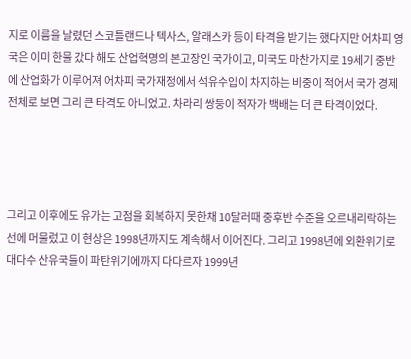지로 이름을 날렸던 스코틀랜드나 텍사스, 알래스카 등이 타격을 받기는 했다지만 어차피 영국은 이미 한물 갔다 해도 산업혁명의 본고장인 국가이고, 미국도 마찬가지로 19세기 중반에 산업화가 이루어져 어차피 국가재정에서 석유수입이 차지하는 비중이 적어서 국가 경제 전체로 보면 그리 큰 타격도 아니었고. 차라리 쌍둥이 적자가 백배는 더 큰 타격이었다.




그리고 이후에도 유가는 고점을 회복하지 못한채 10달러때 중후반 수준을 오르내리락하는 선에 머물렀고 이 현상은 1998년까지도 계속해서 이어진다. 그리고 1998년에 외환위기로 대다수 산유국들이 파탄위기에까지 다다르자 1999년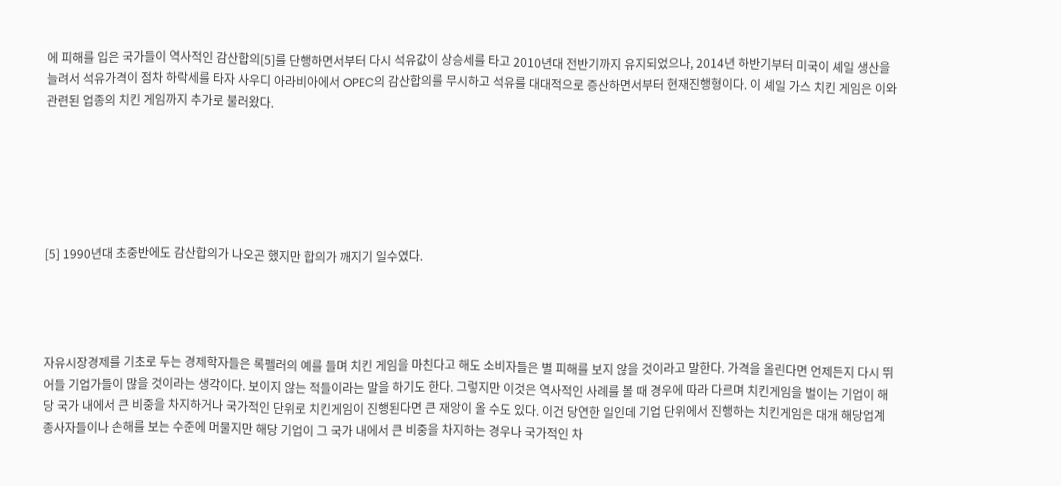에 피해를 입은 국가들이 역사적인 감산합의[5]를 단행하면서부터 다시 석유값이 상승세를 타고 2010년대 전반기까지 유지되었으나, 2014년 하반기부터 미국이 셰일 생산을 늘려서 석유가격이 점차 하락세를 타자 사우디 아라비아에서 OPEC의 감산합의를 무시하고 석유를 대대적으로 증산하면서부터 현재진행형이다. 이 셰일 가스 치킨 게임은 이와 관련된 업종의 치킨 게임까지 추가로 불러왔다.






[5] 1990년대 초중반에도 감산합의가 나오곤 했지만 합의가 깨지기 일수였다.




자유시장경제를 기초로 두는 경제학자들은 록펠러의 예를 들며 치킨 게임을 마친다고 해도 소비자들은 별 피해를 보지 않을 것이라고 말한다. 가격을 올린다면 언제든지 다시 뛰어들 기업가들이 많을 것이라는 생각이다. 보이지 않는 적들이라는 말을 하기도 한다. 그렇지만 이것은 역사적인 사례를 볼 때 경우에 따라 다르며 치킨게임을 벌이는 기업이 해당 국가 내에서 큰 비중을 차지하거나 국가적인 단위로 치킨게임이 진행된다면 큰 재앙이 올 수도 있다. 이건 당연한 일인데 기업 단위에서 진행하는 치킨게임은 대개 해당업계 종사자들이나 손해를 보는 수준에 머물지만 해당 기업이 그 국가 내에서 큰 비중을 차지하는 경우나 국가적인 차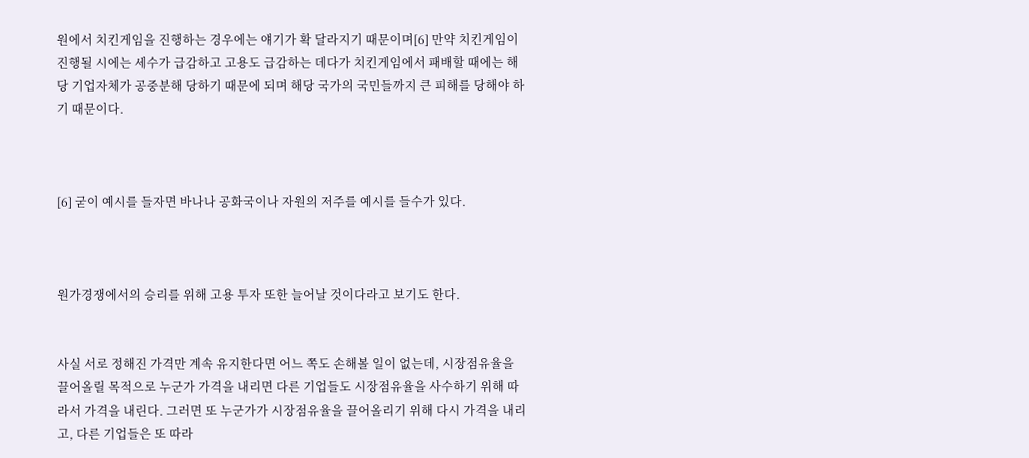원에서 치킨게임을 진행하는 경우에는 얘기가 확 달라지기 때문이며[6] 만약 치킨게임이 진행될 시에는 세수가 급감하고 고용도 급감하는 데다가 치킨게임에서 패배할 때에는 해당 기업자체가 공중분해 당하기 때문에 되며 해당 국가의 국민들까지 큰 피해를 당해야 하기 때문이다.



[6] 굳이 예시를 들자면 바나나 공화국이나 자원의 저주를 예시를 들수가 있다.



원가경쟁에서의 승리를 위해 고용 투자 또한 늘어날 것이다라고 보기도 한다.


사실 서로 정해진 가격만 계속 유지한다면 어느 쪽도 손해볼 일이 없는데, 시장점유율을 끌어올릴 목적으로 누군가 가격을 내리면 다른 기업들도 시장점유율을 사수하기 위해 따라서 가격을 내린다. 그러면 또 누군가가 시장점유율을 끌어올리기 위해 다시 가격을 내리고, 다른 기업들은 또 따라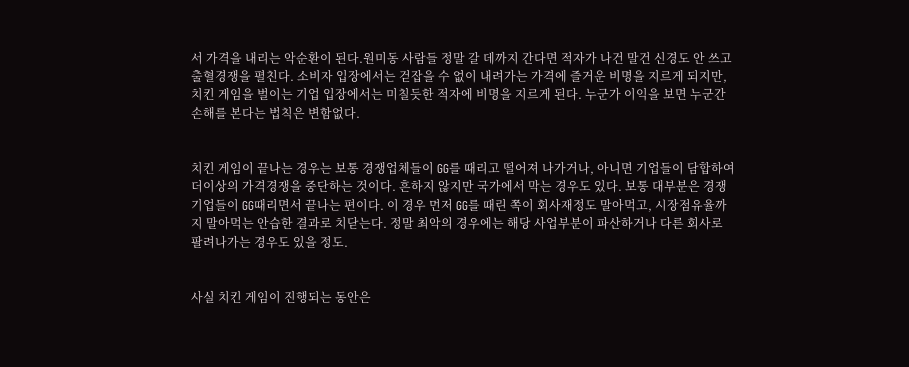서 가격을 내리는 악순환이 된다.원미동 사람들 정말 갈 데까지 간다면 적자가 나건 말건 신경도 안 쓰고 출혈경쟁을 펼친다. 소비자 입장에서는 걷잡을 수 없이 내려가는 가격에 즐거운 비명을 지르게 되지만, 치킨 게임을 벌이는 기업 입장에서는 미칠듯한 적자에 비명을 지르게 된다. 누군가 이익을 보면 누군간 손해를 본다는 법칙은 변함없다.


치킨 게임이 끝나는 경우는 보통 경쟁업체들이 GG를 때리고 떨어져 나가거나, 아니면 기업들이 담합하여 더이상의 가격경쟁을 중단하는 것이다. 흔하지 않지만 국가에서 막는 경우도 있다. 보통 대부분은 경쟁 기업들이 GG때리면서 끝나는 편이다. 이 경우 먼저 GG를 때린 쪽이 회사재정도 말아먹고, 시장점유율까지 말아먹는 안습한 결과로 치닫는다. 정말 최악의 경우에는 해당 사업부분이 파산하거나 다른 회사로 팔려나가는 경우도 있을 정도.


사실 치킨 게임이 진행되는 동안은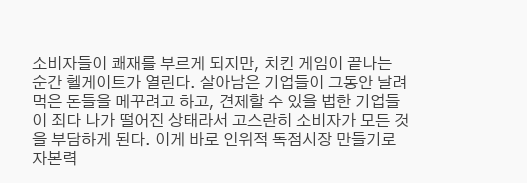소비자들이 쾌재를 부르게 되지만, 치킨 게임이 끝나는 순간 헬게이트가 열린다. 살아남은 기업들이 그동안 날려먹은 돈들을 메꾸려고 하고, 견제할 수 있을 법한 기업들이 죄다 나가 떨어진 상태라서 고스란히 소비자가 모든 것을 부담하게 된다. 이게 바로 인위적 독점시장 만들기로 자본력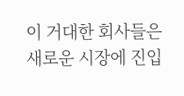이 거대한 회사들은 새로운 시장에 진입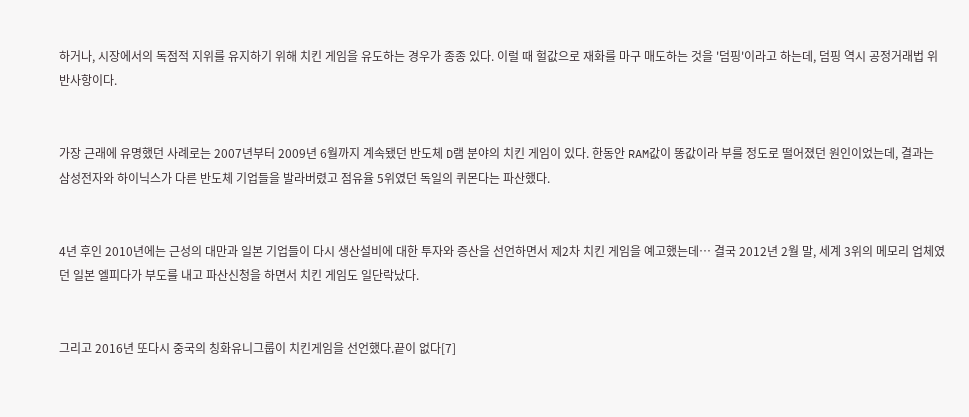하거나, 시장에서의 독점적 지위를 유지하기 위해 치킨 게임을 유도하는 경우가 종종 있다. 이럴 때 헐값으로 재화를 마구 매도하는 것을 '덤핑'이라고 하는데, 덤핑 역시 공정거래법 위반사항이다.


가장 근래에 유명했던 사례로는 2007년부터 2009년 6월까지 계속됐던 반도체 D램 분야의 치킨 게임이 있다. 한동안 RAM값이 똥값이라 부를 정도로 떨어졌던 원인이었는데, 결과는 삼성전자와 하이닉스가 다른 반도체 기업들을 발라버렸고 점유율 5위였던 독일의 퀴몬다는 파산했다.


4년 후인 2010년에는 근성의 대만과 일본 기업들이 다시 생산설비에 대한 투자와 증산을 선언하면서 제2차 치킨 게임을 예고했는데… 결국 2012년 2월 말, 세계 3위의 메모리 업체였던 일본 엘피다가 부도를 내고 파산신청을 하면서 치킨 게임도 일단락났다.


그리고 2016년 또다시 중국의 칭화유니그룹이 치킨게임을 선언했다.끝이 없다[7]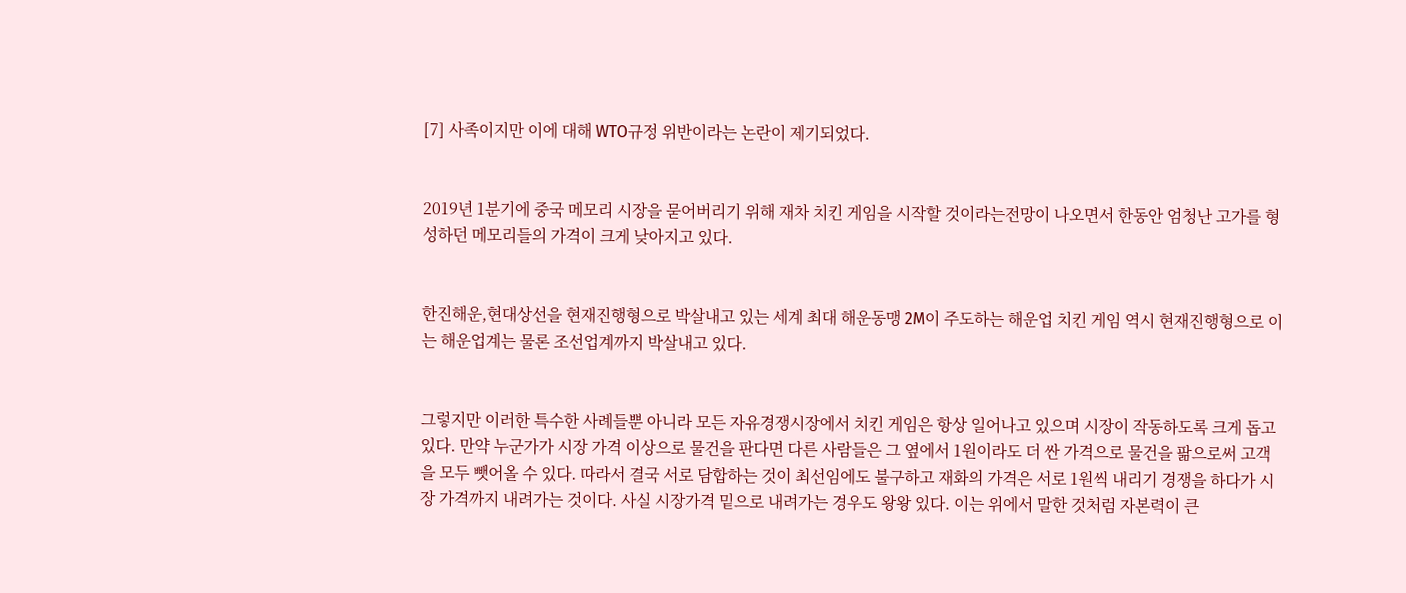[7] 사족이지만 이에 대해 WTO규정 위반이라는 논란이 제기되었다.


2019년 1분기에 중국 메모리 시장을 묻어버리기 위해 재차 치킨 게임을 시작할 것이라는전망이 나오면서 한동안 엄청난 고가를 형성하던 메모리들의 가격이 크게 낮아지고 있다.


한진해운,현대상선을 현재진행형으로 박살내고 있는 세계 최대 해운동맹 2M이 주도하는 해운업 치킨 게임 역시 현재진행형으로 이는 해운업계는 물론 조선업계까지 박살내고 있다.


그렇지만 이러한 특수한 사례들뿐 아니라 모든 자유경쟁시장에서 치킨 게임은 항상 일어나고 있으며 시장이 작동하도록 크게 돕고 있다. 만약 누군가가 시장 가격 이상으로 물건을 판다면 다른 사람들은 그 옆에서 1원이라도 더 싼 가격으로 물건을 팖으로써 고객을 모두 뺏어올 수 있다. 따라서 결국 서로 담합하는 것이 최선임에도 불구하고 재화의 가격은 서로 1원씩 내리기 경쟁을 하다가 시장 가격까지 내려가는 것이다. 사실 시장가격 밑으로 내려가는 경우도 왕왕 있다. 이는 위에서 말한 것처럼 자본력이 큰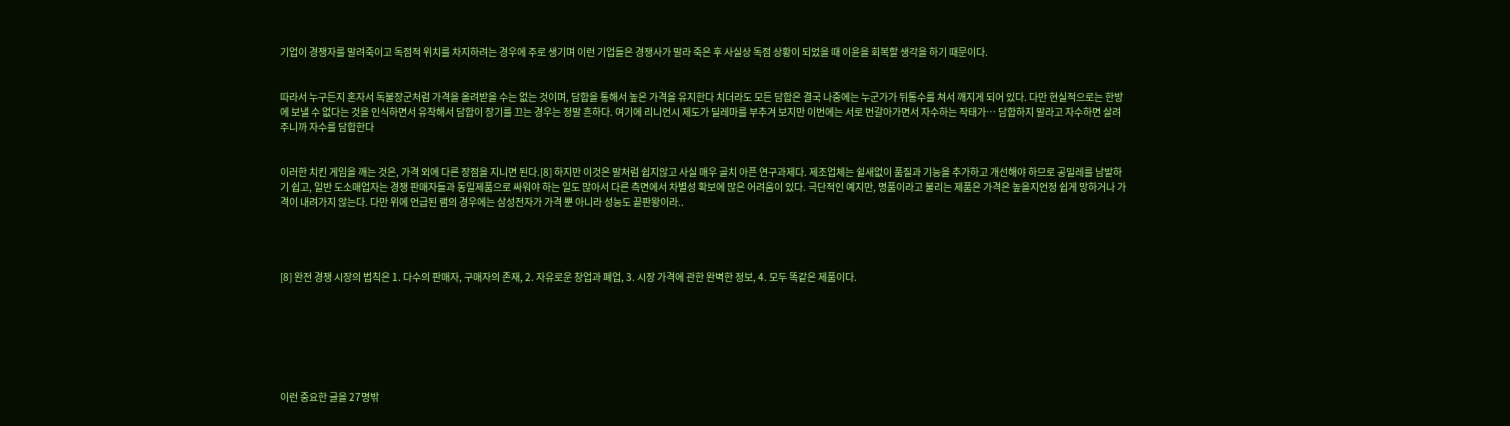기업이 경쟁자를 말려죽이고 독점적 위치를 차지하려는 경우에 주로 생기며 이런 기업들은 경쟁사가 말라 죽은 후 사실상 독점 상황이 되었을 때 이윤을 회복할 생각을 하기 때문이다.


따라서 누구든지 혼자서 독불장군처럼 가격을 올려받을 수는 없는 것이며, 담합을 통해서 높은 가격을 유지한다 치더라도 모든 담합은 결국 나중에는 누군가가 뒤통수를 쳐서 깨지게 되어 있다. 다만 현실적으로는 한방에 보낼 수 없다는 것을 인식하면서 유착해서 담합이 장기를 끄는 경우는 정말 흔하다. 여기에 리니언시 제도가 딜레마를 부추겨 보지만 이번에는 서로 번갈아가면서 자수하는 작태가… 담합하지 말라고 자수하면 살려주니까 자수를 담합한다


이러한 치킨 게임을 깨는 것은, 가격 외에 다른 장점을 지니면 된다.[8] 하지만 이것은 말처럼 쉽지않고 사실 매우 골치 아픈 연구과제다. 제조업체는 쉴새없이 품질과 기능을 추가하고 개선해야 하므로 공밀레를 남발하기 쉽고, 일반 도소매업자는 경쟁 판매자들과 동일제품으로 싸워야 하는 일도 많아서 다른 측면에서 차별성 확보에 많은 어려움이 있다. 극단적인 예지만, 명품이라고 불리는 제품은 가격은 높을지언정 쉽게 망하거나 가격이 내려가지 않는다. 다만 위에 언급된 램의 경우에는 삼성전자가 가격 뿐 아니라 성능도 끝판왕이라..




[8] 완전 경쟁 시장의 법칙은 1. 다수의 판매자, 구매자의 존재, 2. 자유로운 창업과 폐업, 3. 시장 가격에 관한 완벽한 정보, 4. 모두 똑같은 제품이다.







이런 중요한 글을 27명밖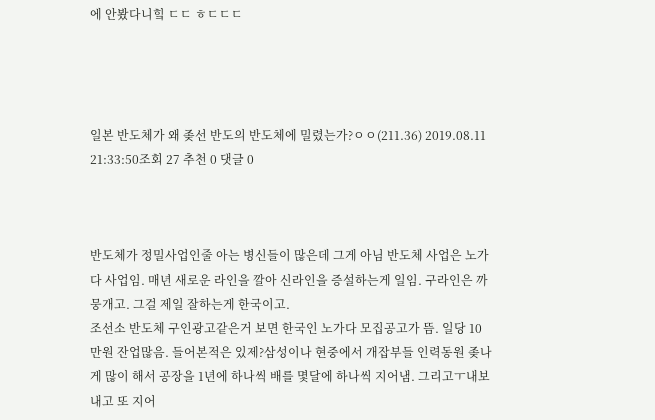에 안봤다니힠 ㄷㄷ ㅎㄷㄷㄷ




일본 반도체가 왜 좆선 반도의 반도체에 밀렸는가?ㅇㅇ(211.36) 2019.08.11 21:33:50조회 27 추천 0 댓글 0



반도체가 정밀사업인줄 아는 병신들이 많은데 그게 아님 반도체 사업은 노가다 사업임. 매년 새로운 라인을 깔아 신라인을 증설하는게 일임. 구라인은 까뭉개고. 그걸 제일 잘하는게 한국이고.
조선소 반도체 구인광고같은거 보면 한국인 노가다 모집공고가 뜸. 일당 10만원 잔업많음. 들어본적은 있제?삼성이나 현중에서 개잡부들 인력동원 좆나게 많이 해서 공장을 1년에 하나씩 배를 몇달에 하나씩 지어냄. 그리고ㅜ내보내고 또 지어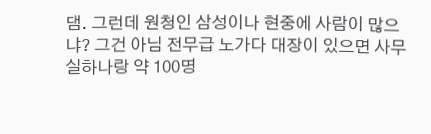댐. 그런데 원청인 삼성이나 현중에 사람이 많으냐? 그건 아님 전무급 노가다 대장이 있으면 사무실하나랑 약 100명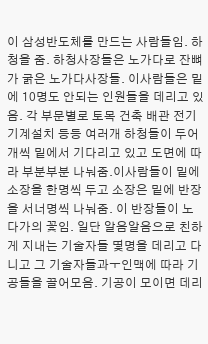이 삼성반도체를 만드는 사람들임. 하청을 줌. 하청사장들은 노가다로 잔뼈가 굵은 노가다사장들. 이사람들은 밑에 10명도 안되는 인원들을 데리고 있음. 각 부문별로 토목 건축 배관 전기 기계설치 등등 여러개 하청들이 두어개씩 밑에서 기다리고 있고 도면에 따라 부분부분 나눠줌.이사람들이 밑에 소장을 한명씩 두고 소장은 밑에 반장을 서너명씩 나눠줌. 이 반장들이 노다가의 꽃임. 일단 알음알음으로 친하게 지내는 기술자들 몇명을 데리고 다니고 그 기술자들과ㅜ인맥에 따라 기공들을 끌어모음. 기공이 모이면 데리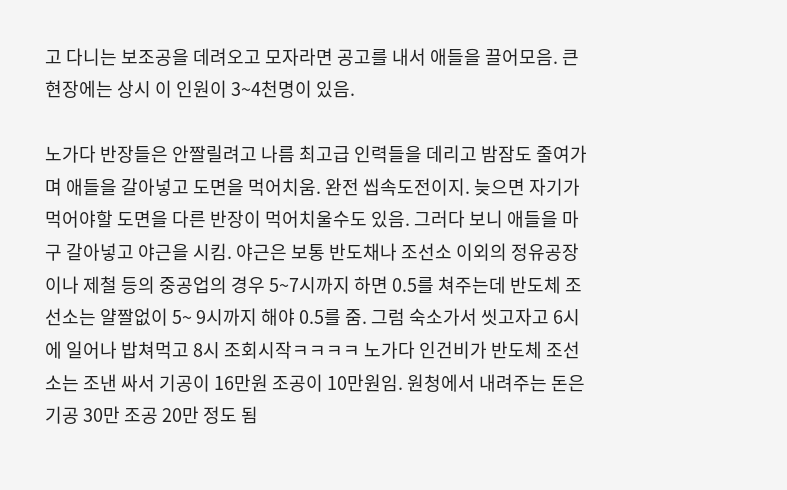고 다니는 보조공을 데려오고 모자라면 공고를 내서 애들을 끌어모음. 큰 현장에는 상시 이 인원이 3~4천명이 있음.

노가다 반장들은 안짤릴려고 나름 최고급 인력들을 데리고 밤잠도 줄여가며 애들을 갈아넣고 도면을 먹어치움. 완전 씹속도전이지. 늦으면 자기가 먹어야할 도면을 다른 반장이 먹어치울수도 있음. 그러다 보니 애들을 마구 갈아넣고 야근을 시킴. 야근은 보통 반도채나 조선소 이외의 정유공장이나 제철 등의 중공업의 경우 5~7시까지 하면 0.5를 쳐주는데 반도체 조선소는 얄짤없이 5~ 9시까지 해야 0.5를 줌. 그럼 숙소가서 씻고자고 6시에 일어나 밥쳐먹고 8시 조회시작ㅋㅋㅋㅋ 노가다 인건비가 반도체 조선소는 조낸 싸서 기공이 16만원 조공이 10만원임. 원청에서 내려주는 돈은 기공 30만 조공 20만 정도 됨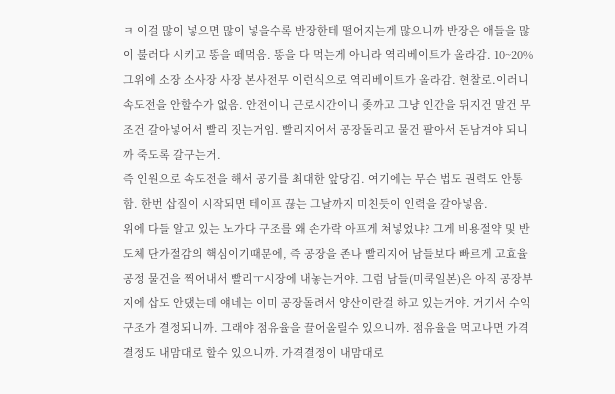ㅋ 이걸 많이 넣으면 많이 넣을수록 반장한테 떨어지는게 많으니까 반장은 애들을 많이 불러다 시키고 똥을 떼먹음. 똥을 다 먹는게 아니라 역리베이트가 올라감. 10~20% 그위에 소장 소사장 사장 본사전무 이런식으로 역리베이트가 올라감. 현찰로.이러니 속도전을 안할수가 없음. 안전이니 근로시간이니 좆까고 그냥 인간을 뒤지건 말건 무조건 갈아넣어서 빨리 짓는거임. 빨리지어서 공장돌리고 물건 팔아서 돈남겨야 되니까 죽도록 갈구는거.
즉 인원으로 속도전을 해서 공기를 최대한 앞당김. 여기에는 무슨 법도 권력도 안통함. 한번 삽질이 시작되면 테이프 끊는 그날까지 미친듯이 인력을 갈아넣음.
위에 다들 알고 있는 노가다 구조를 왜 손가락 아프게 쳐넣었냐? 그게 비용절약 및 반도체 단가절감의 핵심이기때문에, 즉 공장을 존나 빨리지어 남들보다 빠르게 고효율 공정 물건을 찍어내서 빨리ㅜ시장에 내놓는거야. 그럼 남들(미쿡일본)은 아직 공장부지에 삽도 안댔는데 얘네는 이미 공장돌려서 양산이란걸 하고 있는거야. 거기서 수익구조가 결정되니까. 그래야 점유율을 끌어올릴수 있으니까. 점유율을 먹고나면 가격결정도 내맘대로 할수 있으니까. 가격결정이 내맘대로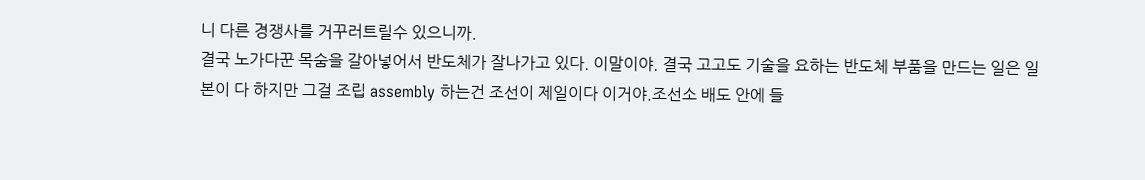니 다른 경쟁사를 거꾸러트릴수 있으니까.
결국 노가다꾼 목숨을 갈아넣어서 반도체가 잘나가고 있다. 이말이야. 결국 고고도 기술을 요하는 반도체 부품을 만드는 일은 일본이 다 하지만 그걸 조립 assembly 하는건 조선이 제일이다 이거야.조선소 배도 안에 들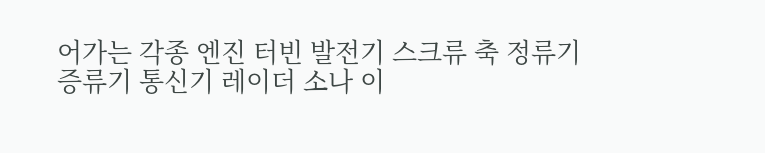어가는 각종 엔진 터빈 발전기 스크류 축 정류기 증류기 통신기 레이더 소나 이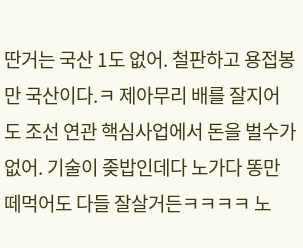딴거는 국산 1도 없어. 철판하고 용접봉만 국산이다.ㅋ 제아무리 배를 잘지어도 조선 연관 핵심사업에서 돈을 벌수가 없어. 기술이 좆밥인데다 노가다 똥만 떼먹어도 다들 잘살거든ㅋㅋㅋㅋ 노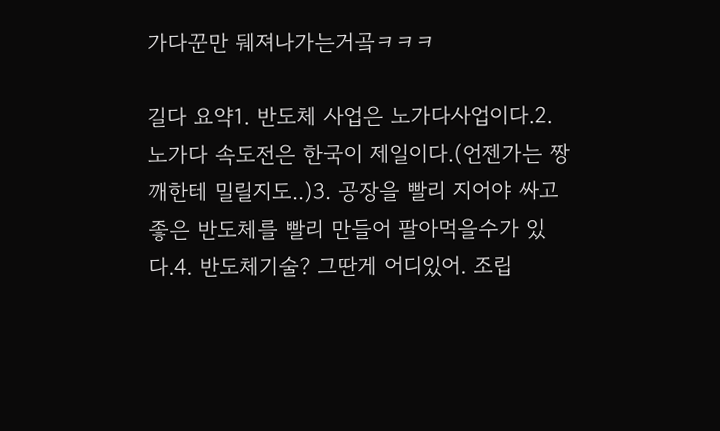가다꾼만 뒈져나가는거곸ㅋㅋㅋ

길다 요약1. 반도체 사업은 노가다사업이다.2. 노가다 속도전은 한국이 제일이다.(언젠가는 짱깨한테 밀릴지도..)3. 공장을 빨리 지어야 싸고 좋은 반도체를 빨리 만들어 팔아먹을수가 있다.4. 반도체기술? 그딴게 어디있어. 조립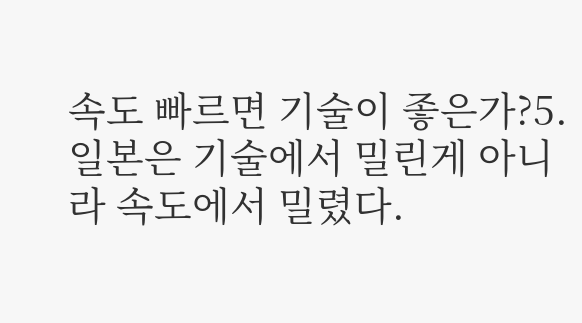속도 빠르면 기술이 좋은가?5. 일본은 기술에서 밀린게 아니라 속도에서 밀렸다.